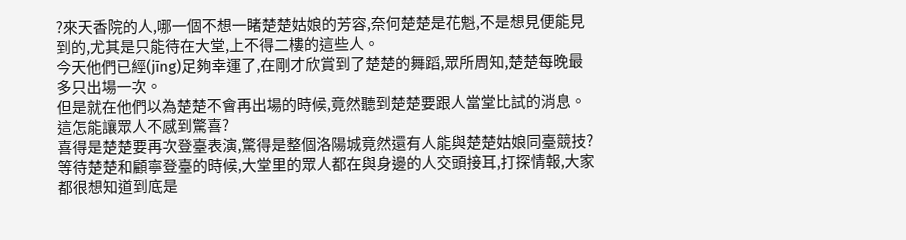?來天香院的人,哪一個不想一睹楚楚姑娘的芳容,奈何楚楚是花魁,不是想見便能見到的,尤其是只能待在大堂,上不得二樓的這些人。
今天他們已經(jīng)足夠幸運了,在剛才欣賞到了楚楚的舞蹈,眾所周知,楚楚每晚最多只出場一次。
但是就在他們以為楚楚不會再出場的時候,竟然聽到楚楚要跟人當堂比試的消息。
這怎能讓眾人不感到驚喜?
喜得是楚楚要再次登臺表演,驚得是整個洛陽城竟然還有人能與楚楚姑娘同臺競技?
等待楚楚和顧寧登臺的時候,大堂里的眾人都在與身邊的人交頭接耳,打探情報,大家都很想知道到底是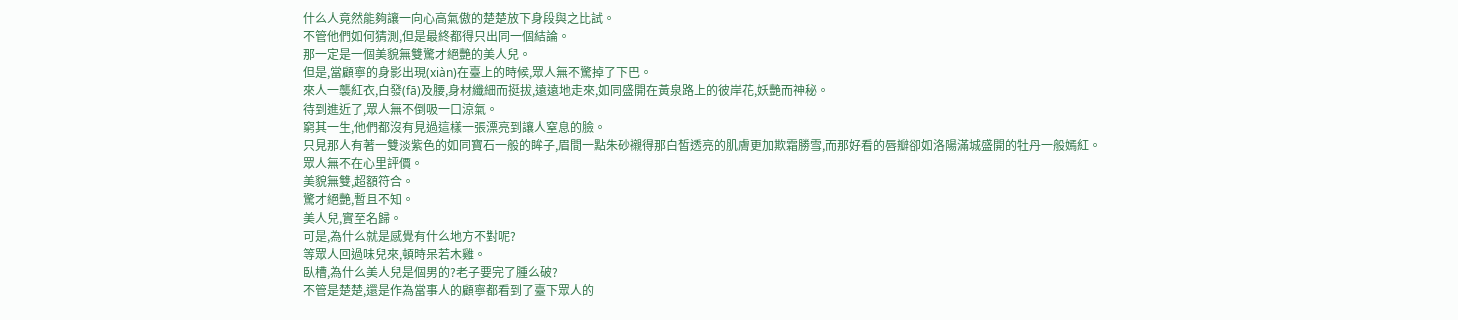什么人竟然能夠讓一向心高氣傲的楚楚放下身段與之比試。
不管他們如何猜測,但是最終都得只出同一個結論。
那一定是一個美貌無雙驚才絕艷的美人兒。
但是,當顧寧的身影出現(xiàn)在臺上的時候,眾人無不驚掉了下巴。
來人一襲紅衣,白發(fā)及腰,身材纖細而挺拔,遠遠地走來,如同盛開在黃泉路上的彼岸花,妖艷而神秘。
待到進近了,眾人無不倒吸一口涼氣。
窮其一生,他們都沒有見過這樣一張漂亮到讓人窒息的臉。
只見那人有著一雙淡紫色的如同寶石一般的眸子,眉間一點朱砂襯得那白皙透亮的肌膚更加欺霜勝雪,而那好看的唇瓣卻如洛陽滿城盛開的牡丹一般嫣紅。
眾人無不在心里評價。
美貌無雙,超額符合。
驚才絕艷,暫且不知。
美人兒,實至名歸。
可是,為什么就是感覺有什么地方不對呢?
等眾人回過味兒來,頓時呆若木雞。
臥槽,為什么美人兒是個男的?老子要完了腫么破?
不管是楚楚,還是作為當事人的顧寧都看到了臺下眾人的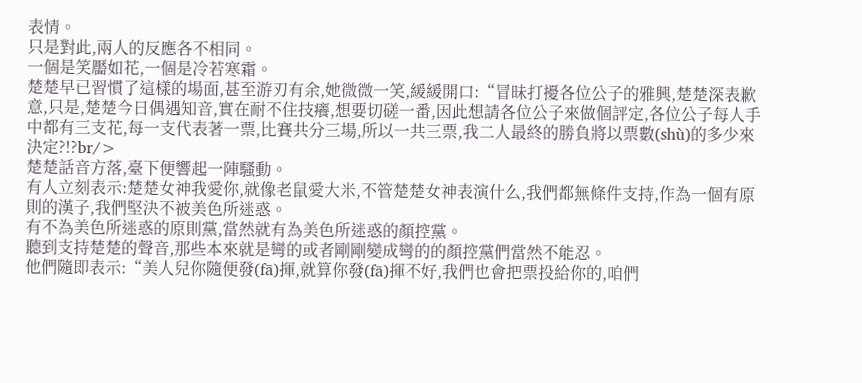表情。
只是對此,兩人的反應各不相同。
一個是笑靨如花,一個是冷若寒霜。
楚楚早已習慣了這樣的場面,甚至游刃有余,她微微一笑,緩緩開口:“冒昧打擾各位公子的雅興,楚楚深表歉意,只是,楚楚今日偶遇知音,實在耐不住技癢,想要切磋一番,因此想請各位公子來做個評定,各位公子每人手中都有三支花,每一支代表著一票,比賽共分三場,所以一共三票,我二人最終的勝負將以票數(shù)的多少來決定?!?br/>
楚楚話音方落,臺下便響起一陣騷動。
有人立刻表示:楚楚女神我愛你,就像老鼠愛大米,不管楚楚女神表演什么,我們都無條件支持,作為一個有原則的漢子,我們堅決不被美色所迷惑。
有不為美色所迷惑的原則黨,當然就有為美色所迷惑的顏控黨。
聽到支持楚楚的聲音,那些本來就是彎的或者剛剛變成彎的的顏控黨們當然不能忍。
他們隨即表示:“美人兒你隨便發(fā)揮,就算你發(fā)揮不好,我們也會把票投給你的,咱們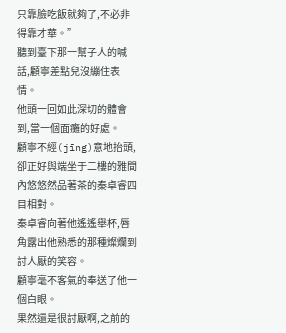只靠臉吃飯就夠了,不必非得靠才華。”
聽到臺下那一幫子人的喊話,顧寧差點兒沒繃住表情。
他頭一回如此深切的體會到,當一個面癱的好處。
顧寧不經(jīng)意地抬頭,卻正好與端坐于二樓的雅間內悠悠然品著茶的秦卓睿四目相對。
秦卓睿向著他遙遙舉杯,唇角露出他熟悉的那種燦爛到討人厭的笑容。
顧寧毫不客氣的奉送了他一個白眼。
果然還是很討厭啊,之前的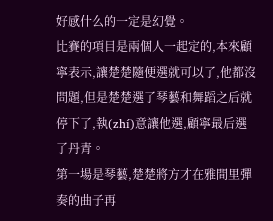好感什么的一定是幻覺。
比賽的項目是兩個人一起定的,本來顧寧表示,讓楚楚隨便選就可以了,他都沒問題,但是楚楚選了琴藝和舞蹈之后就停下了,執(zhí)意讓他選,顧寧最后選了丹青。
第一場是琴藝,楚楚將方才在雅間里彈奏的曲子再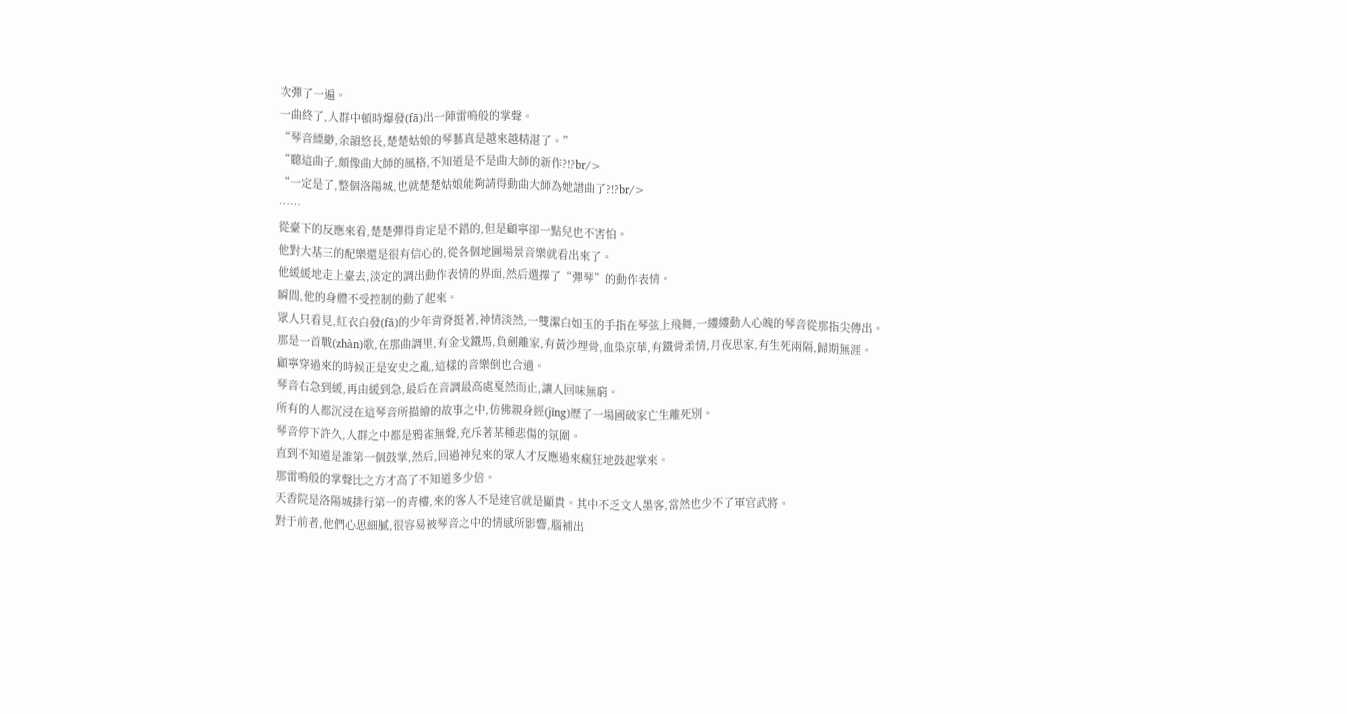次彈了一遍。
一曲終了,人群中頓時爆發(fā)出一陣雷鳴般的掌聲。
“琴音縹緲,余韻悠長,楚楚姑娘的琴藝真是越來越精湛了。”
“聽這曲子,頗像曲大師的風格,不知道是不是曲大師的新作?!?br/>
“一定是了,整個洛陽城,也就楚楚姑娘能夠請得動曲大師為她譜曲了?!?br/>
……
從臺下的反應來看,楚楚彈得肯定是不錯的,但是顧寧卻一點兒也不害怕。
他對大基三的配樂還是很有信心的,從各個地圖場景音樂就看出來了。
他緩緩地走上臺去,淡定的調出動作表情的界面,然后選擇了“彈琴”的動作表情。
瞬間,他的身體不受控制的動了起來。
眾人只看見,紅衣白發(fā)的少年背脊挺著,神情淡然,一雙潔白如玉的手指在琴弦上飛舞,一縷縷動人心魄的琴音從那指尖傳出。
那是一首戰(zhàn)歌,在那曲調里,有金戈鐵馬,負劍離家,有黃沙埋骨,血染京華,有鐵骨柔情,月夜思家,有生死兩隔,歸期無涯。
顧寧穿過來的時候正是安史之亂,這樣的音樂倒也合適。
琴音右急到緩,再由緩到急,最后在音調最高處戛然而止,讓人回味無窮。
所有的人都沉浸在這琴音所描繪的故事之中,仿佛親身經(jīng)歷了一場國破家亡生離死別。
琴音停下許久,人群之中都是鴉雀無聲,充斥著某種悲傷的氛圍。
直到不知道是誰第一個鼓掌,然后,回過神兒來的眾人才反應過來瘋狂地鼓起掌來。
那雷鳴般的掌聲比之方才高了不知道多少倍。
天香院是洛陽城排行第一的青樓,來的客人不是達官就是顯貴。其中不乏文人墨客,當然也少不了軍官武將。
對于前者,他們心思細膩,很容易被琴音之中的情感所影響,腦補出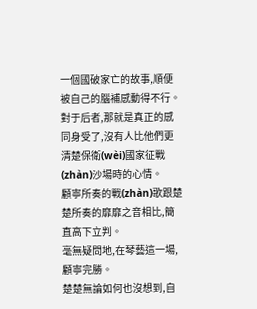一個國破家亡的故事,順便被自己的腦補感動得不行。
對于后者,那就是真正的感同身受了,沒有人比他們更清楚保衛(wèi)國家征戰(zhàn)沙場時的心情。
顧寧所奏的戰(zhàn)歌跟楚楚所奏的靡靡之音相比,簡直高下立判。
毫無疑問地,在琴藝這一場,顧寧完勝。
楚楚無論如何也沒想到,自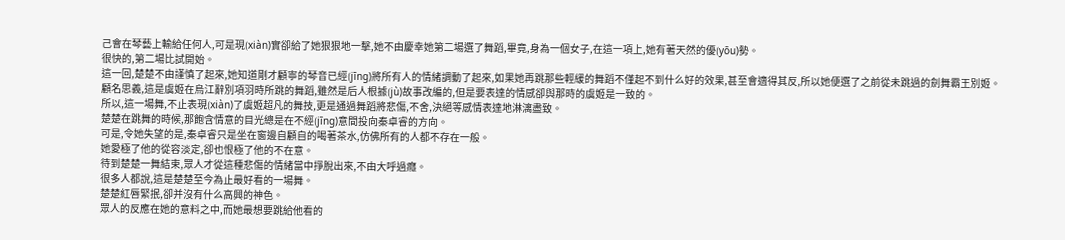己會在琴藝上輸給任何人,可是現(xiàn)實卻給了她狠狠地一擊,她不由慶幸她第二場選了舞蹈,畢竟,身為一個女子,在這一項上,她有著天然的優(yōu)勢。
很快的,第二場比試開始。
這一回,楚楚不由謹慎了起來,她知道剛才顧寧的琴音已經(jīng)將所有人的情緒調動了起來,如果她再跳那些輕緩的舞蹈不僅起不到什么好的效果,甚至會適得其反,所以她便選了之前從未跳過的劍舞霸王別姬。
顧名思義,這是虞姬在烏江辭別項羽時所跳的舞蹈,雖然是后人根據(jù)故事改編的,但是要表達的情感卻與那時的虞姬是一致的。
所以,這一場舞,不止表現(xiàn)了虞姬超凡的舞技,更是通過舞蹈將悲傷,不舍,決絕等感情表達地淋漓盡致。
楚楚在跳舞的時候,那飽含情意的目光總是在不經(jīng)意間投向秦卓睿的方向。
可是,令她失望的是,秦卓睿只是坐在窗邊自顧自的喝著茶水,仿佛所有的人都不存在一般。
她愛極了他的從容淡定,卻也恨極了他的不在意。
待到楚楚一舞結束,眾人才從這種悲傷的情緒當中掙脫出來,不由大呼過癮。
很多人都說,這是楚楚至今為止最好看的一場舞。
楚楚紅唇緊抿,卻并沒有什么高興的神色。
眾人的反應在她的意料之中,而她最想要跳給他看的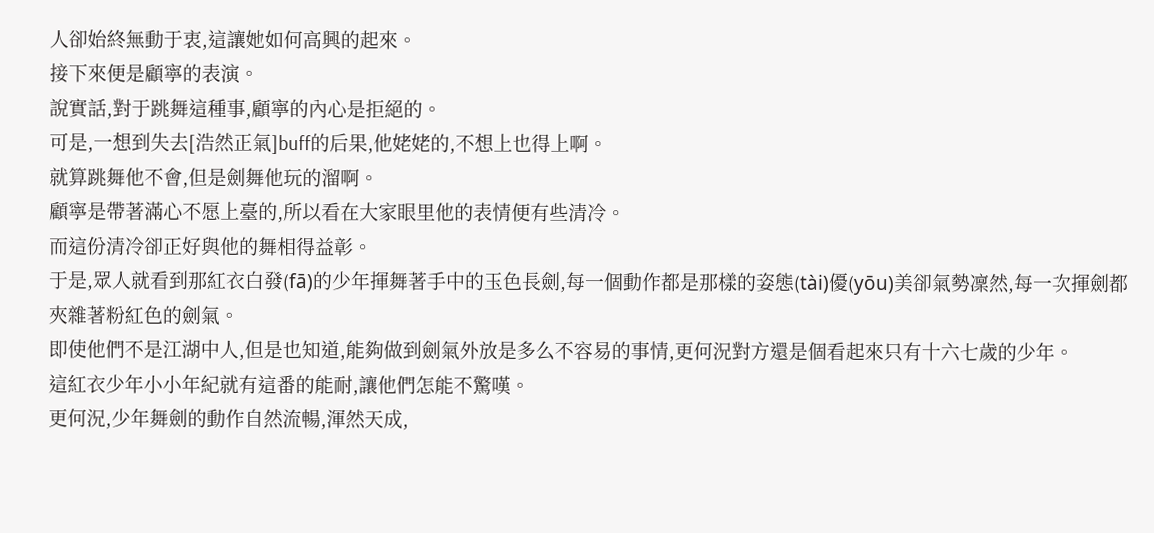人卻始終無動于衷,這讓她如何高興的起來。
接下來便是顧寧的表演。
說實話,對于跳舞這種事,顧寧的內心是拒絕的。
可是,一想到失去[浩然正氣]buff的后果,他姥姥的,不想上也得上啊。
就算跳舞他不會,但是劍舞他玩的溜啊。
顧寧是帶著滿心不愿上臺的,所以看在大家眼里他的表情便有些清冷。
而這份清冷卻正好與他的舞相得益彰。
于是,眾人就看到那紅衣白發(fā)的少年揮舞著手中的玉色長劍,每一個動作都是那樣的姿態(tài)優(yōu)美卻氣勢凜然,每一次揮劍都夾雜著粉紅色的劍氣。
即使他們不是江湖中人,但是也知道,能夠做到劍氣外放是多么不容易的事情,更何況對方還是個看起來只有十六七歲的少年。
這紅衣少年小小年紀就有這番的能耐,讓他們怎能不驚嘆。
更何況,少年舞劍的動作自然流暢,渾然天成,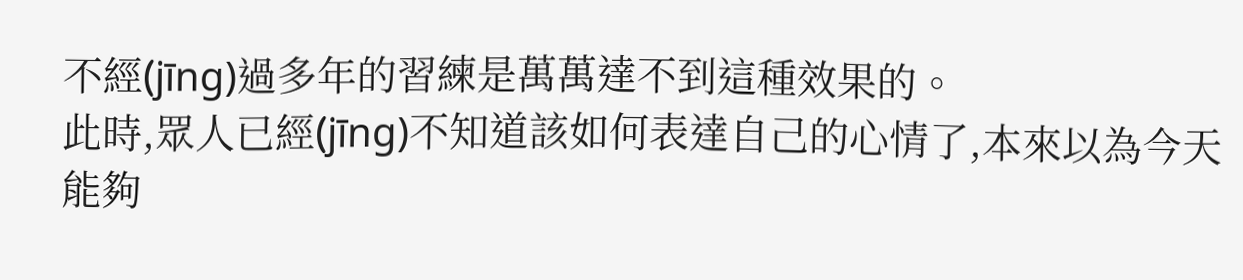不經(jīng)過多年的習練是萬萬達不到這種效果的。
此時,眾人已經(jīng)不知道該如何表達自己的心情了,本來以為今天能夠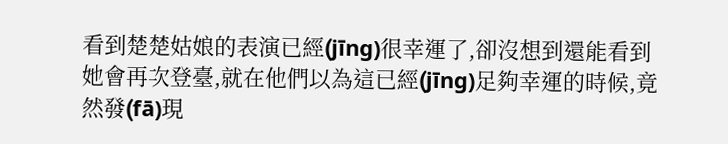看到楚楚姑娘的表演已經(jīng)很幸運了,卻沒想到還能看到她會再次登臺,就在他們以為這已經(jīng)足夠幸運的時候,竟然發(fā)現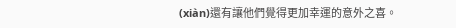(xiàn)還有讓他們覺得更加幸運的意外之喜。